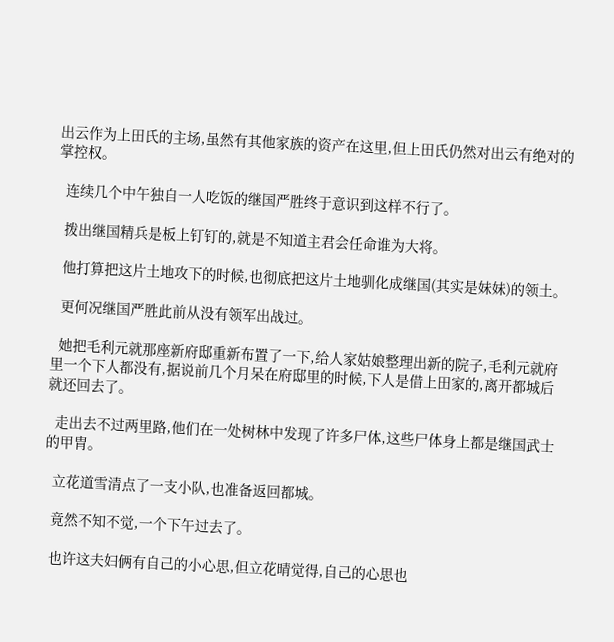出云作为上田氏的主场,虽然有其他家族的资产在这里,但上田氏仍然对出云有绝对的掌控权。

  连续几个中午独自一人吃饭的继国严胜终于意识到这样不行了。

  拨出继国精兵是板上钉钉的,就是不知道主君会任命谁为大将。

  他打算把这片土地攻下的时候,也彻底把这片土地驯化成继国(其实是妹妹)的领土。

  更何况继国严胜此前从没有领军出战过。

  她把毛利元就那座新府邸重新布置了一下,给人家姑娘整理出新的院子,毛利元就府里一个下人都没有,据说前几个月呆在府邸里的时候,下人是借上田家的,离开都城后就还回去了。

  走出去不过两里路,他们在一处树林中发现了许多尸体,这些尸体身上都是继国武士的甲胄。

  立花道雪清点了一支小队,也准备返回都城。

  竟然不知不觉,一个下午过去了。

  也许这夫妇俩有自己的小心思,但立花晴觉得,自己的心思也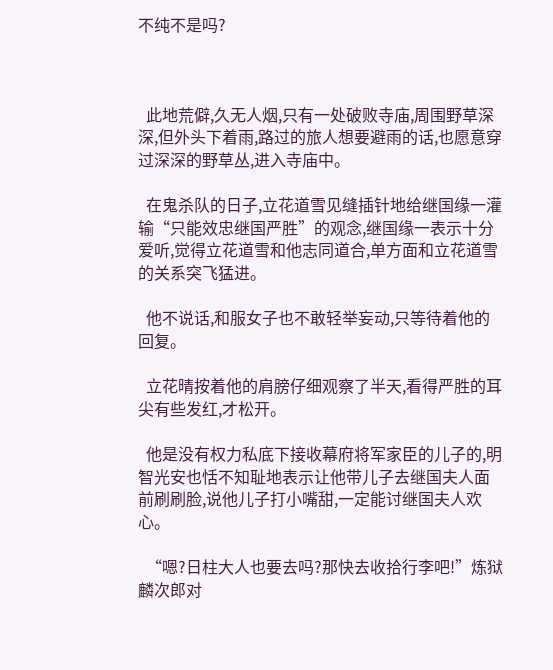不纯不是吗?



  此地荒僻,久无人烟,只有一处破败寺庙,周围野草深深,但外头下着雨,路过的旅人想要避雨的话,也愿意穿过深深的野草丛,进入寺庙中。

  在鬼杀队的日子,立花道雪见缝插针地给继国缘一灌输“只能效忠继国严胜”的观念,继国缘一表示十分爱听,觉得立花道雪和他志同道合,单方面和立花道雪的关系突飞猛进。

  他不说话,和服女子也不敢轻举妄动,只等待着他的回复。

  立花晴按着他的肩膀仔细观察了半天,看得严胜的耳尖有些发红,才松开。

  他是没有权力私底下接收幕府将军家臣的儿子的,明智光安也恬不知耻地表示让他带儿子去继国夫人面前刷刷脸,说他儿子打小嘴甜,一定能讨继国夫人欢心。

  “嗯?日柱大人也要去吗?那快去收拾行李吧!”炼狱麟次郎对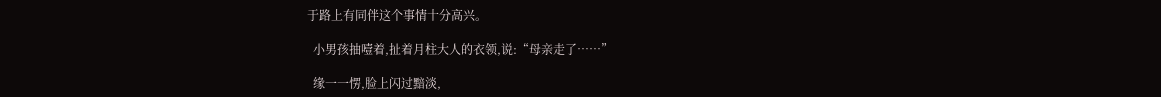于路上有同伴这个事情十分高兴。

  小男孩抽噎着,扯着月柱大人的衣领,说:“母亲走了……”

  缘一一愣,脸上闪过黯淡,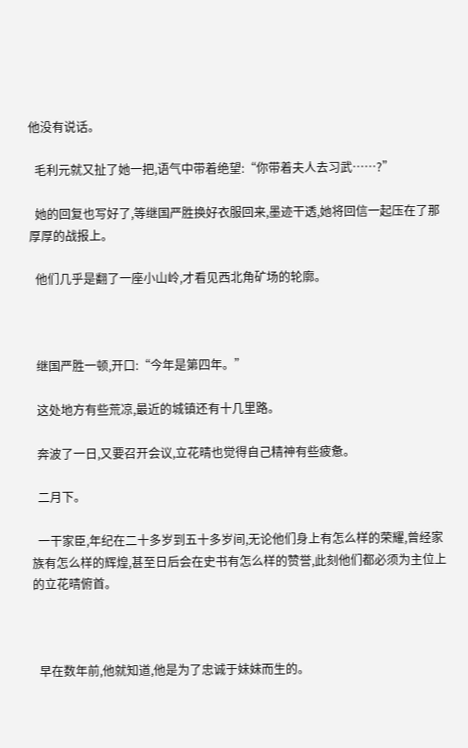他没有说话。

  毛利元就又扯了她一把,语气中带着绝望:“你带着夫人去习武……?”

  她的回复也写好了,等继国严胜换好衣服回来,墨迹干透,她将回信一起压在了那厚厚的战报上。

  他们几乎是翻了一座小山岭,才看见西北角矿场的轮廓。



  继国严胜一顿,开口:“今年是第四年。”

  这处地方有些荒凉,最近的城镇还有十几里路。

  奔波了一日,又要召开会议,立花晴也觉得自己精神有些疲惫。

  二月下。

  一干家臣,年纪在二十多岁到五十多岁间,无论他们身上有怎么样的荣耀,曾经家族有怎么样的辉煌,甚至日后会在史书有怎么样的赞誉,此刻他们都必须为主位上的立花晴俯首。



  早在数年前,他就知道,他是为了忠诚于妹妹而生的。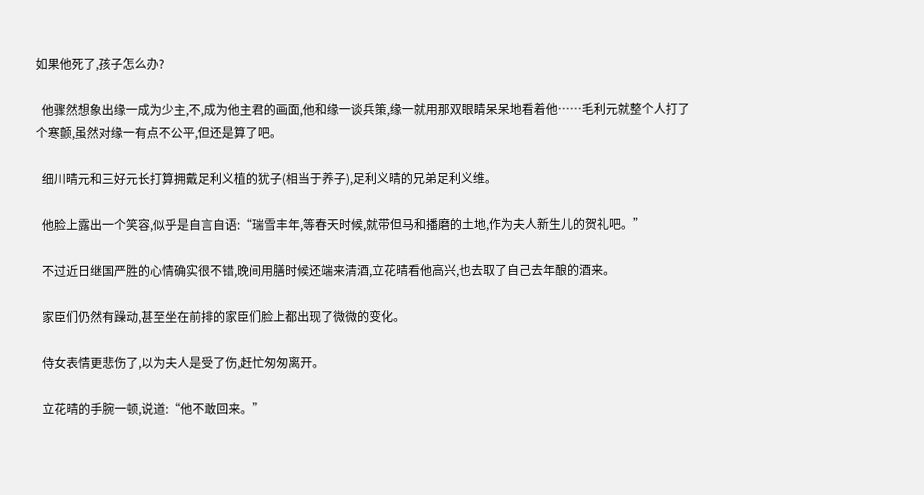如果他死了,孩子怎么办?

  他骤然想象出缘一成为少主,不,成为他主君的画面,他和缘一谈兵策,缘一就用那双眼睛呆呆地看着他……毛利元就整个人打了个寒颤,虽然对缘一有点不公平,但还是算了吧。

  细川晴元和三好元长打算拥戴足利义植的犹子(相当于养子),足利义晴的兄弟足利义维。

  他脸上露出一个笑容,似乎是自言自语:“瑞雪丰年,等春天时候,就带但马和播磨的土地,作为夫人新生儿的贺礼吧。”

  不过近日继国严胜的心情确实很不错,晚间用膳时候还端来清酒,立花晴看他高兴,也去取了自己去年酿的酒来。

  家臣们仍然有躁动,甚至坐在前排的家臣们脸上都出现了微微的变化。

  侍女表情更悲伤了,以为夫人是受了伤,赶忙匆匆离开。

  立花晴的手腕一顿,说道:“他不敢回来。”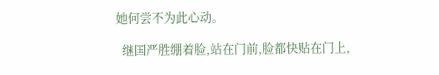她何尝不为此心动。

  继国严胜绷着脸,站在门前,脸都快贴在门上,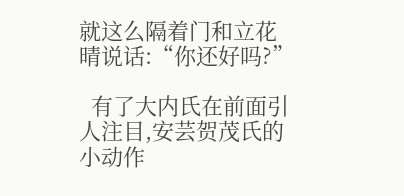就这么隔着门和立花晴说话:“你还好吗?”

  有了大内氏在前面引人注目,安芸贺茂氏的小动作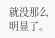就没那么明显了。